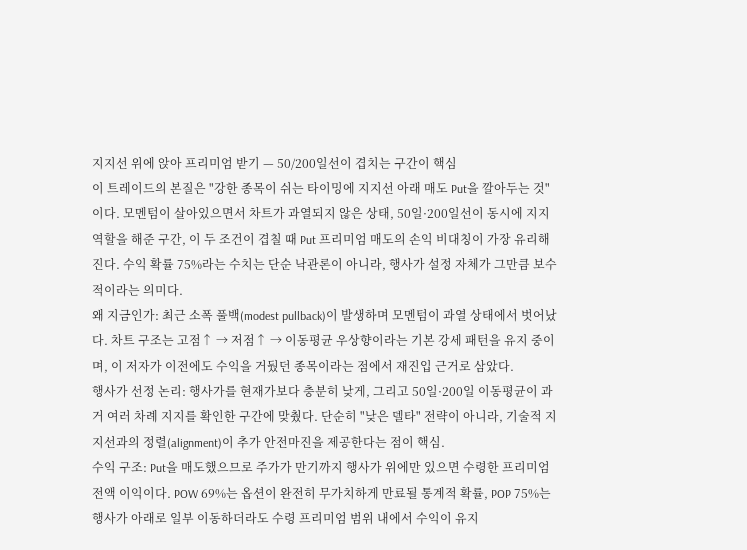지지선 위에 앉아 프리미엄 받기 — 50/200일선이 겹치는 구간이 핵심
이 트레이드의 본질은 "강한 종목이 쉬는 타이밍에 지지선 아래 매도 Put을 깔아두는 것"이다. 모멘텀이 살아있으면서 차트가 과열되지 않은 상태, 50일·200일선이 동시에 지지 역할을 해준 구간, 이 두 조건이 겹칠 때 Put 프리미엄 매도의 손익 비대칭이 가장 유리해진다. 수익 확률 75%라는 수치는 단순 낙관론이 아니라, 행사가 설정 자체가 그만큼 보수적이라는 의미다.
왜 지금인가: 최근 소폭 풀백(modest pullback)이 발생하며 모멘텀이 과열 상태에서 벗어났다. 차트 구조는 고점↑ → 저점↑ → 이동평균 우상향이라는 기본 강세 패턴을 유지 중이며, 이 저자가 이전에도 수익을 거뒀던 종목이라는 점에서 재진입 근거로 삼았다.
행사가 선정 논리: 행사가를 현재가보다 충분히 낮게, 그리고 50일·200일 이동평균이 과거 여러 차례 지지를 확인한 구간에 맞췄다. 단순히 "낮은 델타" 전략이 아니라, 기술적 지지선과의 정렬(alignment)이 추가 안전마진을 제공한다는 점이 핵심.
수익 구조: Put을 매도했으므로 주가가 만기까지 행사가 위에만 있으면 수령한 프리미엄 전액 이익이다. POW 69%는 옵션이 완전히 무가치하게 만료될 통계적 확률, POP 75%는 행사가 아래로 일부 이동하더라도 수령 프리미엄 범위 내에서 수익이 유지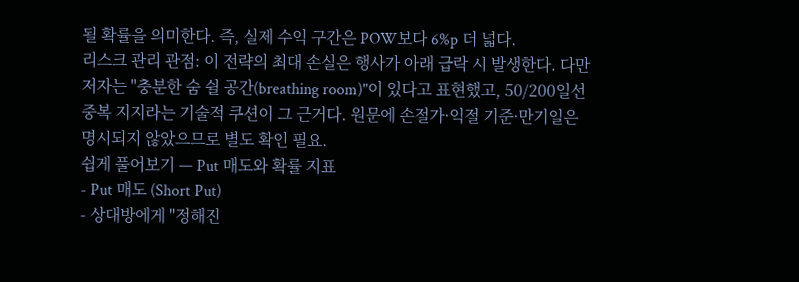될 확률을 의미한다. 즉, 실제 수익 구간은 POW보다 6%p 더 넓다.
리스크 관리 관점: 이 전략의 최대 손실은 행사가 아래 급락 시 발생한다. 다만 저자는 "충분한 숨 쉴 공간(breathing room)"이 있다고 표현했고, 50/200일선 중복 지지라는 기술적 쿠션이 그 근거다. 원문에 손절가·익절 기준·만기일은 명시되지 않았으므로 별도 확인 필요.
쉽게 풀어보기 — Put 매도와 확률 지표
- Put 매도 (Short Put)
- 상대방에게 "정해진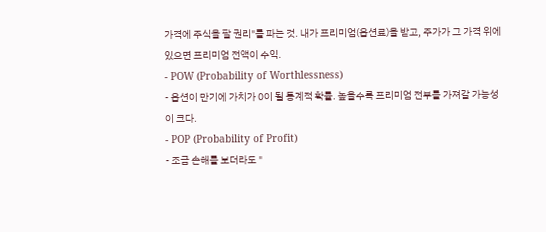가격에 주식을 팔 권리"를 파는 것. 내가 프리미엄(옵션료)을 받고, 주가가 그 가격 위에 있으면 프리미엄 전액이 수익.
- POW (Probability of Worthlessness)
- 옵션이 만기에 가치가 0이 될 통계적 확률. 높을수록 프리미엄 전부를 가져갈 가능성이 크다.
- POP (Probability of Profit)
- 조금 손해를 보더라도 "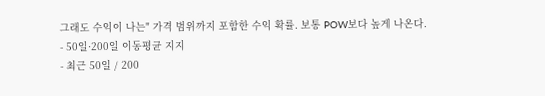그래도 수익이 나는" 가격 범위까지 포함한 수익 확률. 보통 POW보다 높게 나온다.
- 50일·200일 이동평균 지지
- 최근 50일 / 200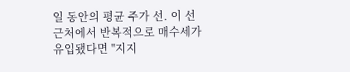일 동안의 평균 주가 선. 이 선 근처에서 반복적으로 매수세가 유입됐다면 "지지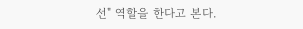선" 역할을 한다고 본다.